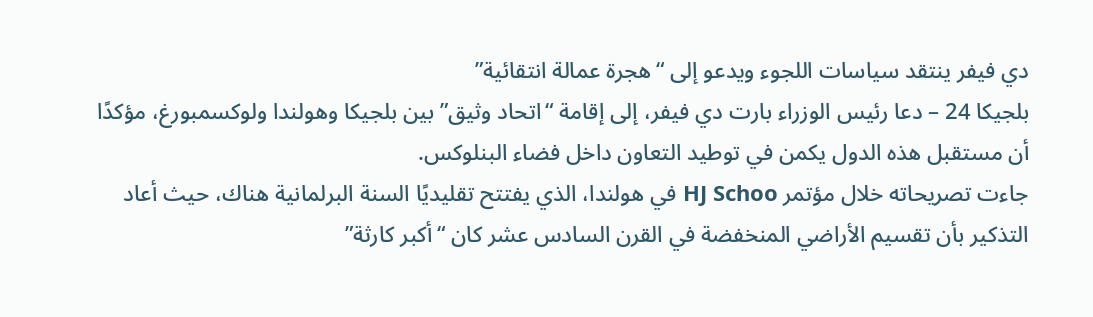دي فيفر ينتقد سياسات اللجوء ويدعو إلى “هجرة عمالة انتقائية”
بلجيكا 24 – دعا رئيس الوزراء بارت دي فيفر، إلى إقامة “اتحاد وثيق” بين بلجيكا وهولندا ولوكسمبورغ، مؤكدًا أن مستقبل هذه الدول يكمن في توطيد التعاون داخل فضاء البنلوكس.
جاءت تصريحاته خلال مؤتمر HJ Schoo في هولندا، الذي يفتتح تقليديًا السنة البرلمانية هناك، حيث أعاد التذكير بأن تقسيم الأراضي المنخفضة في القرن السادس عشر كان “أكبر كارثة”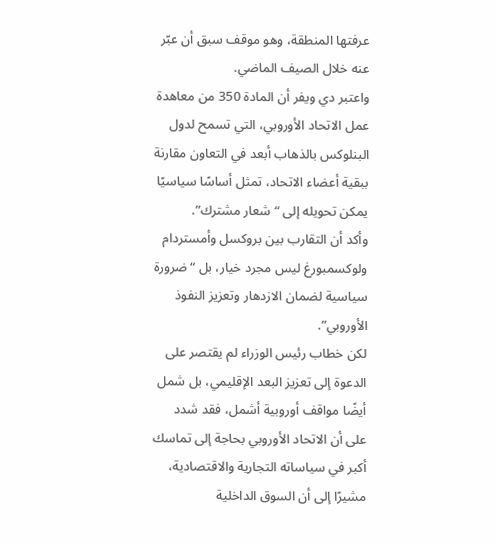عرفتها المنطقة، وهو موقف سبق أن عبّر عنه خلال الصيف الماضي.
واعتبر دي ويفر أن المادة 350 من معاهدة عمل الاتحاد الأوروبي، التي تسمح لدول البنلوكس بالذهاب أبعد في التعاون مقارنة ببقية أعضاء الاتحاد، تمثل أساسًا سياسيًا يمكن تحويله إلى “شعار مشترك”.
وأكد أن التقارب بين بروكسل وأمستردام ولوكسمبورغ ليس مجرد خيار، بل “ضرورة سياسية لضمان الازدهار وتعزيز النفوذ الأوروبي”.
لكن خطاب رئيس الوزراء لم يقتصر على الدعوة إلى تعزيز البعد الإقليمي، بل شمل أيضًا مواقف أوروبية أشمل، فقد شدد على أن الاتحاد الأوروبي بحاجة إلى تماسك أكبر في سياساته التجارية والاقتصادية، مشيرًا إلى أن السوق الداخلية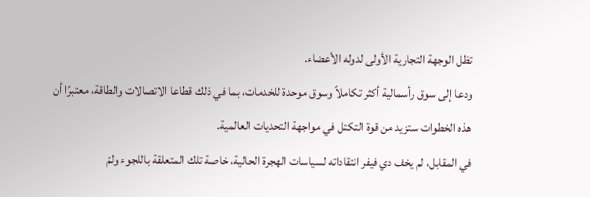تظل الوجهة التجارية الأولى لدوله الأعضاء.
ودعا إلى سوق رأسمالية أكثر تكاملاً وسوق موحدة للخدمات، بما في ذلك قطاعا الاتصالات والطاقة، معتبرًا أن هذه الخطوات ستزيد من قوة التكتل في مواجهة التحديات العالمية.
في المقابل، لم يخف دي فيفر انتقاداته لسياسات الهجرة الحالية، خاصة تلك المتعلقة باللجوء ولمّ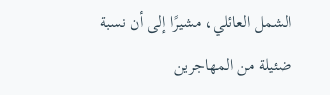الشمل العائلي، مشيرًا إلى أن نسبة ضئيلة من المهاجرين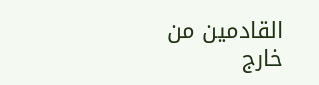القادمين من خارج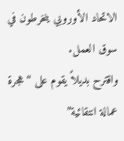الاتحاد الأوروبي ينخرطون في سوق العمل.
واقترح بديلاً يقوم على “هجرة عمالة انتقائية”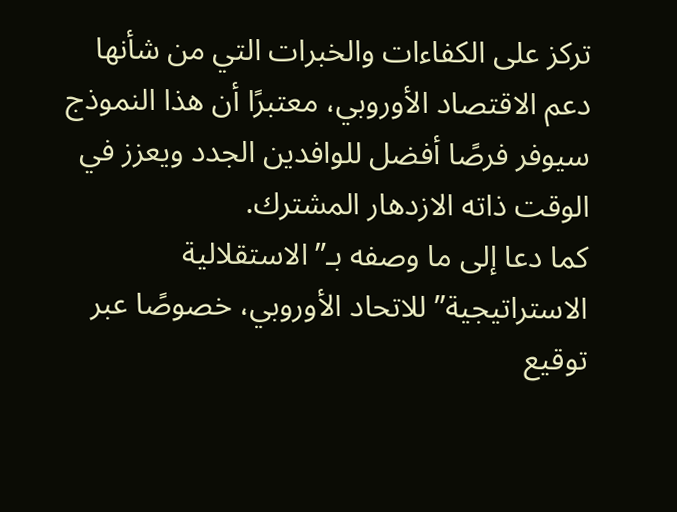تركز على الكفاءات والخبرات التي من شأنها دعم الاقتصاد الأوروبي، معتبرًا أن هذا النموذج سيوفر فرصًا أفضل للوافدين الجدد ويعزز في الوقت ذاته الازدهار المشترك.
كما دعا إلى ما وصفه بـ”الاستقلالية الاستراتيجية” للاتحاد الأوروبي، خصوصًا عبر توقيع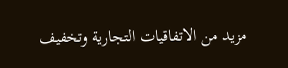مزيد من الاتفاقيات التجارية وتخفيف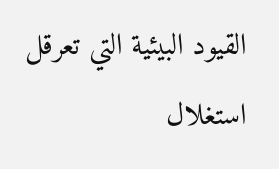القيود البيئية التي تعرقل استغلال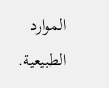الموارد الطبيعية.